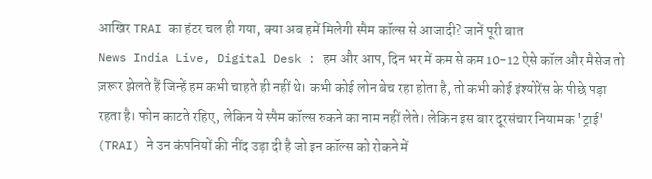आखिर TRAI का हंटर चल ही गया, क्या अब हमें मिलेगी स्पैम कॉल्स से आजादी? जानें पूरी बात
News India Live, Digital Desk : हम और आप, दिन भर में कम से कम 10-12 ऐसे कॉल और मैसेज तो ज़रूर झेलते हैं जिन्हें हम कभी चाहते ही नहीं थे। कभी कोई लोन बेच रहा होता है, तो कभी कोई इंश्योरेंस के पीछे पड़ा रहता है। फोन काटते रहिए, लेकिन ये स्पैम कॉल्स रुकने का नाम नहीं लेते। लेकिन इस बार दूरसंचार नियामक 'ट्राई' (TRAI) ने उन कंपनियों की नींद उड़ा दी है जो इन कॉल्स को रोकने में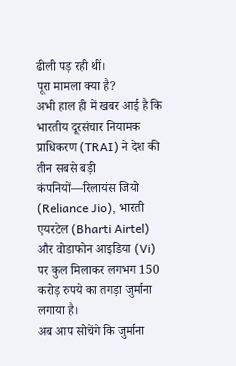ढीली पड़ रही थीं।
पूरा मामला क्या है?
अभी हाल ही में खबर आई है कि भारतीय दूरसंचार नियामक प्राधिकरण (TRAI) ने देश की तीन सबसे बड़ी कंपनियों—रिलायंस जियो (Reliance Jio), भारती एयरटेल (Bharti Airtel) और वोडाफोन आइडिया (Vi) पर कुल मिलाकर लगभग 150 करोड़ रुपये का तगड़ा जुर्माना लगाया है।
अब आप सोचेंगे कि जुर्माना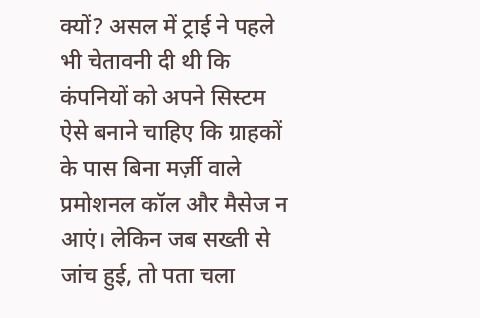क्यों? असल में ट्राई ने पहले भी चेतावनी दी थी कि कंपनियों को अपने सिस्टम ऐसे बनाने चाहिए कि ग्राहकों के पास बिना मर्ज़ी वाले प्रमोशनल कॉल और मैसेज न आएं। लेकिन जब सख्ती से जांच हुई, तो पता चला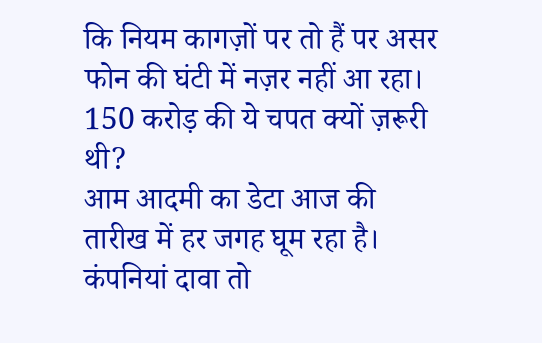कि नियम कागज़ों पर तो हैं पर असर फोन की घंटी में नज़र नहीं आ रहा।
150 करोड़ की ये चपत क्यों ज़रूरी थी?
आम आदमी का डेटा आज की तारीख में हर जगह घूम रहा है। कंपनियां दावा तो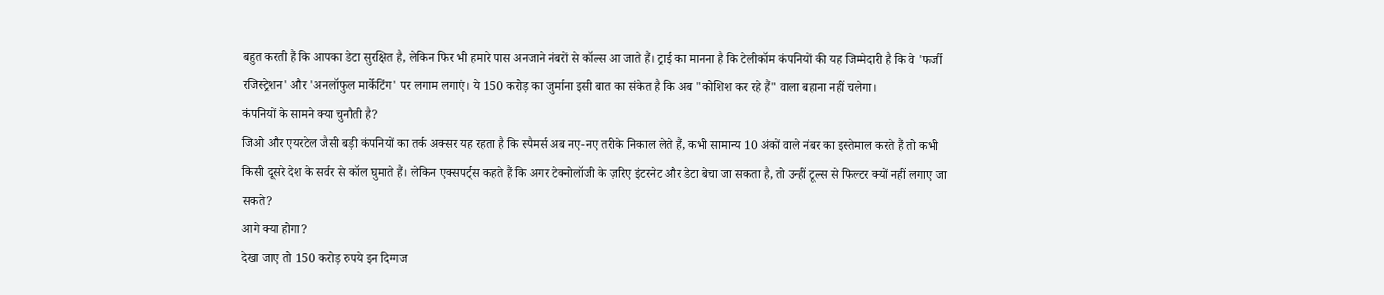बहुत करती हैं कि आपका डेटा सुरक्षित है, लेकिन फिर भी हमारे पास अनजाने नंबरों से कॉल्स आ जाते हैं। ट्राई का मानना है कि टेलीकॉम कंपनियों की यह जिम्मेदारी है कि वे 'फर्जी रजिस्ट्रेशन' और 'अनलॉफुल मार्केटिंग' पर लगाम लगाएं। ये 150 करोड़ का जुर्माना इसी बात का संकेत है कि अब "कोशिश कर रहे हैं" वाला बहाना नहीं चलेगा।
कंपनियों के सामने क्या चुनौती है?
जिओ और एयरटेल जैसी बड़ी कंपनियों का तर्क अक्सर यह रहता है कि स्पैमर्स अब नए-नए तरीके निकाल लेते हैं, कभी सामान्य 10 अंकों वाले नंबर का इस्तेमाल करते हैं तो कभी किसी दूसरे देश के सर्वर से कॉल घुमाते हैं। लेकिन एक्सपर्ट्स कहते हैं कि अगर टेक्नोलॉजी के ज़रिए इंटरनेट और डेटा बेचा जा सकता है, तो उन्हीं टूल्स से फिल्टर क्यों नहीं लगाए जा सकते?
आगे क्या होगा?
देखा जाए तो 150 करोड़ रुपये इन दिग्गज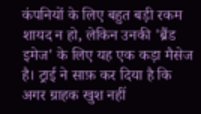कंपनियों के लिए बहुत बड़ी रकम शायद न हो, लेकिन उनकी 'ब्रैंड इमेज' के लिए यह एक कड़ा मैसेज है। ट्राई ने साफ़ कर दिया है कि अगर ग्राहक खुश नहीं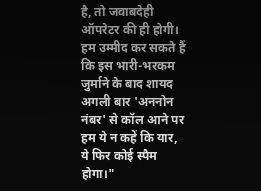है, तो जवाबदेही ऑपरेटर की ही होगी।
हम उम्मीद कर सकते हैं कि इस भारी-भरकम जुर्माने के बाद शायद अगली बार 'अननोन नंबर' से कॉल आने पर हम ये न कहें कि यार, ये फिर कोई स्पैम होगा।"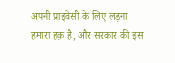अपनी प्राइवेसी के लिए लड़ना हमारा हक़ है, और सरकार की इस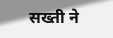सख्ती ने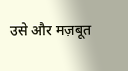उसे और मज़बूत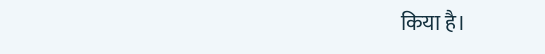किया है।